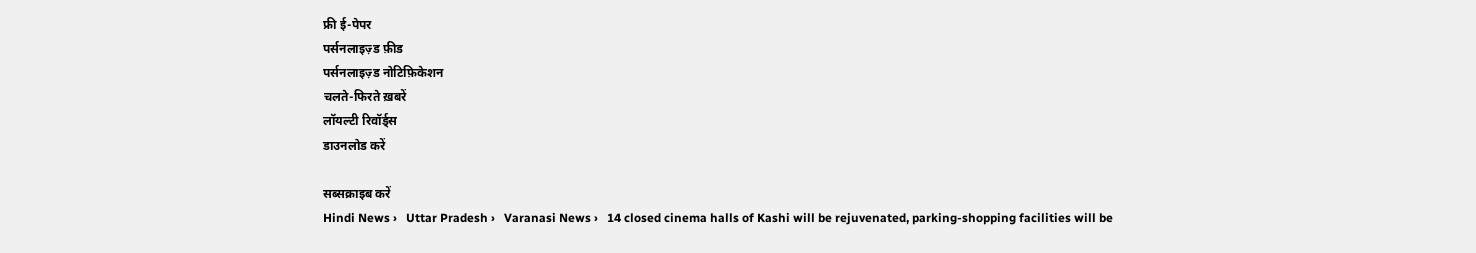फ्री ई-पेपर
पर्सनलाइज़्ड फ़ीड
पर्सनलाइज़्ड नोटिफ़िकेशन
चलते-फिरते ख़बरें
लॉयल्टी रिवॉर्ड्स
डाउनलोड करें

सब्सक्राइब करें
Hindi News ›   Uttar Pradesh ›   Varanasi News ›   14 closed cinema halls of Kashi will be rejuvenated, parking-shopping facilities will be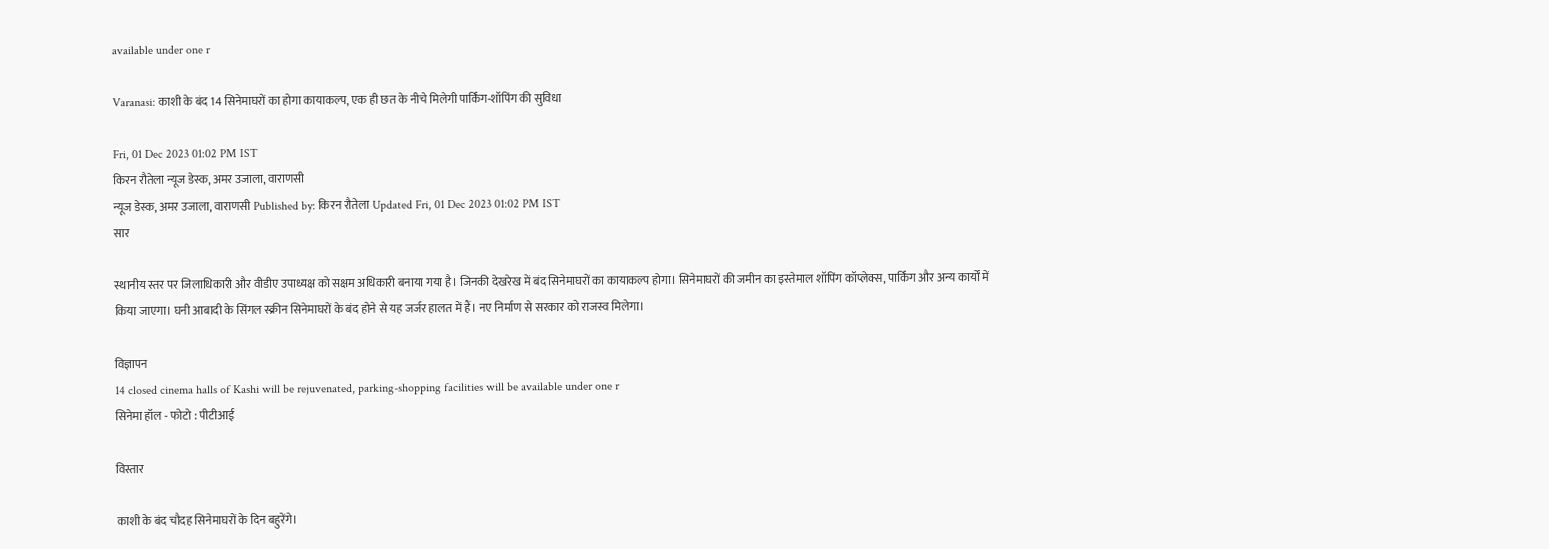available under one r

Varanasi: काशी के बंद 14 सिनेमाघरों का होगा कायाकल्प, एक ही छत के नीचे मिलेगी पार्किंग-शॉपिंग की सुविधा

Fri, 01 Dec 2023 01:02 PM IST
किरन रौतेला न्यूज डेस्क, अमर उजाला, वाराणसी
न्यूज डेस्क, अमर उजाला, वाराणसी Published by: किरन रौतेला Updated Fri, 01 Dec 2023 01:02 PM IST
सार

स्थानीय स्तर पर जिलाधिकारी और वीडीए उपाध्यक्ष को सक्षम अधिकारी बनाया गया है। जिनकी देखरेख में बंद सिनेमाघरों का कायाकल्प होगा। सिनेमाघरों की जमीन का इस्तेमाल शॉपिंग कॉप्लेक्स, पार्किंग और अन्य कार्यों में किया जाएगा। घनी आबादी के सिंगल स्क्रीन सिनेमाघरों के बंद होने से यह जर्जर हालत में हैं। नए निर्माण से सरकार को राजस्व मिलेगा।

विज्ञापन
14 closed cinema halls of Kashi will be rejuvenated, parking-shopping facilities will be available under one r
सिनेमा हॉल - फोटो : पीटीआई

विस्तार

काशी के बंद चौदह सिनेमाघरों के दिन बहुरेंगे।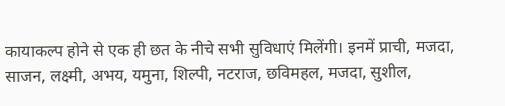कायाकल्प होने से एक ही छत के नीचे सभी सुविधाएं मिलेंगी। इनमें प्राची, मजदा, साजन, लक्ष्मी, अभय, यमुना, शिल्पी, नटराज, छविमहल, मजदा, सुशील,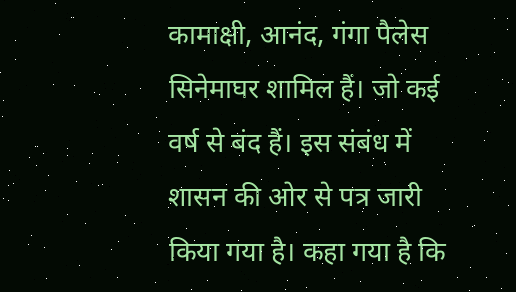कामाक्षी, आनंद, गंगा पैलेस सिनेमाघर शामिल हैं। जो कई वर्ष से बंद हैं। इस संबंध में शासन की ओर से पत्र जारी किया गया है। कहा गया है कि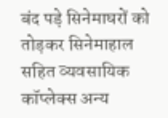बंद पड़े सिनेमाघरों को तोड़कर सिनेमाहाल सहित व्यवसायिक कॉप्लेक्स अन्य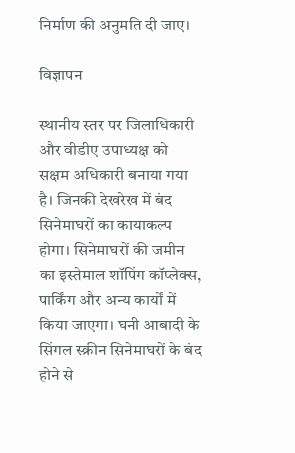निर्माण की अनुमति दी जाए।

विज्ञापन

स्थानीय स्तर पर जिलाधिकारी और वीडीए उपाध्यक्ष को सक्षम अधिकारी बनाया गया है। जिनकी देखरेख में बंद सिनेमाघरों का कायाकल्प होगा। सिनेमाघरों की जमीन का इस्तेमाल शॉपिंग कॉप्लेक्स, पार्किंग और अन्य कार्यों में किया जाएगा। घनी आबादी के सिंगल स्क्रीन सिनेमाघरों के बंद होने से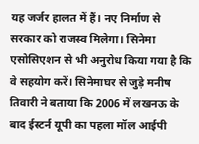यह जर्जर हालत में हैं। नए निर्माण से सरकार को राजस्व मिलेगा। सिनेमा एसोसिएशन से भी अनुरोध किया गया है कि वे सहयोग करें। सिनेमाघर से जुड़े मनीष तिवारी ने बताया कि 2006 में लखनऊ के बाद ईस्टर्न यूपी का पहला मॉल आईपी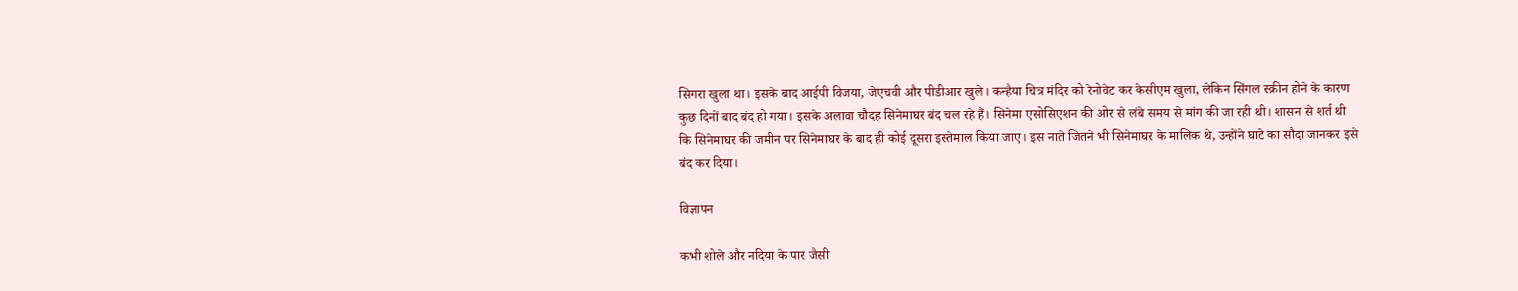सिगरा खुला था। इसके बाद आईपी विजया, जेएचवी और पीडीआर खुले। कन्हैया चित्र मंदिर को रेनोवेट कर केसीएम खुला, लेकिन सिंगल स्क्रीन होने के कारण कुछ दिनों बाद बंद हो गया। इसके अलावा चौदह सिनेमाघर बंद चल रहे हैं। सिनेमा एसोसिएशन की ओर से लंबे समय से मांग की जा रही थी। शासन से शर्त थी कि सिनेमाघर की जमीन पर सिनेमाघर के बाद ही कोई दूसरा इस्तेमाल किया जाए। इस नाते जितने भी सिनेमाघर के मालिक थे, उन्होंने घाटे का सौदा जानकर इसे बंद कर दिया।

विज्ञापन

कभी शोले और नदिया के पार जैसी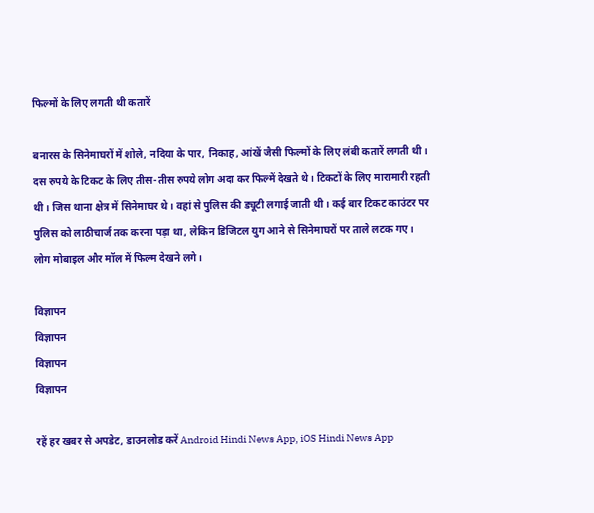फिल्मों के लिए लगती थी कतारें

बनारस के सिनेमाघरों में शोले, नदिया के पार, निकाह, आंखें जैसी फिल्मों के लिए लंबी कतारें लगती थी। दस रुपये के टिकट के लिए तीस-तीस रुपये लोग अदा कर फिल्में देखते थे। टिकटों के लिए मारामारी रहती थी। जिस थाना क्षेत्र में सिनेमाघर थे। वहां से पुलिस की ड्यूटी लगाई जाती थी। कई बार टिकट काउंटर पर पुलिस को लाठीचार्ज तक करना पड़ा था, लेकिन डिजिटल युग आने से सिनेमाघरों पर ताले लटक गए। लोग मोबाइल और मॉल में फिल्म देखने लगे।

विज्ञापन
विज्ञापन
विज्ञापन
विज्ञापन

रहें हर खबर से अपडेट, डाउनलोड करें Android Hindi News App, iOS Hindi News App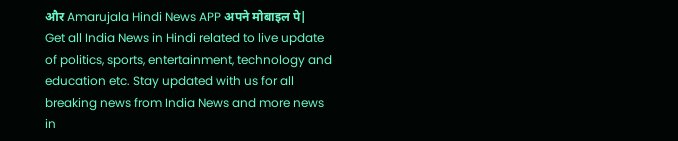और Amarujala Hindi News APP अपने मोबाइल पे|
Get all India News in Hindi related to live update of politics, sports, entertainment, technology and education etc. Stay updated with us for all breaking news from India News and more news in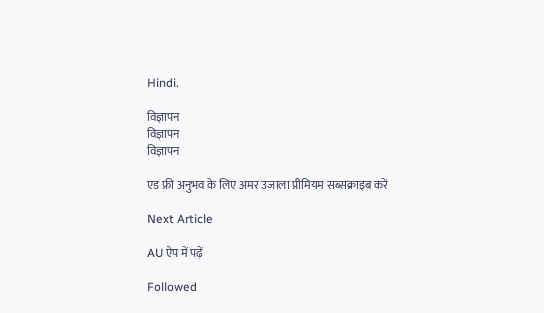Hindi.

विज्ञापन
विज्ञापन
विज्ञापन

एड फ्री अनुभव के लिए अमर उजाला प्रीमियम सब्सक्राइब करें

Next Article

AU ऐप में पढ़ें

Followed